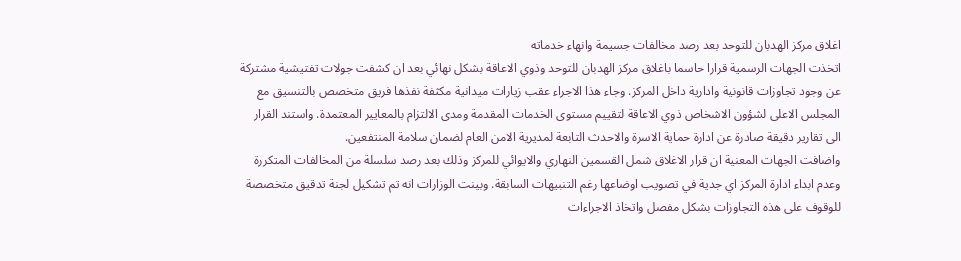اغلاق مركز الهدبان للتوحد بعد رصد مخالفات جسيمة وانهاء خدماته
اتخذت الجهات الرسمية قرارا حاسما باغلاق مركز الهدبان للتوحد وذوي الاعاقة بشكل نهائي بعد ان كشفت جولات تفتيشية مشتركة عن وجود تجاوزات قانونية وادارية داخل المركز. وجاء هذا الاجراء عقب زيارات ميدانية مكثفة نفذها فريق متخصص بالتنسيق مع المجلس الاعلى لشؤون الاشخاص ذوي الاعاقة لتقييم مستوى الخدمات المقدمة ومدى الالتزام بالمعايير المعتمدة. واستند القرار الى تقارير دقيقة صادرة عن ادارة حماية الاسرة والاحدث التابعة لمديرية الامن العام لضمان سلامة المنتفعين.
واضافت الجهات المعنية ان قرار الاغلاق شمل القسمين النهاري والايوائي للمركز وذلك بعد رصد سلسلة من المخالفات المتكررة وعدم ابداء ادارة المركز اي جدية في تصويب اوضاعها رغم التنبيهات السابقة. وبينت الوزارات انه تم تشكيل لجنة تدقيق متخصصة للوقوف على هذه التجاوزات بشكل مفصل واتخاذ الاجراءات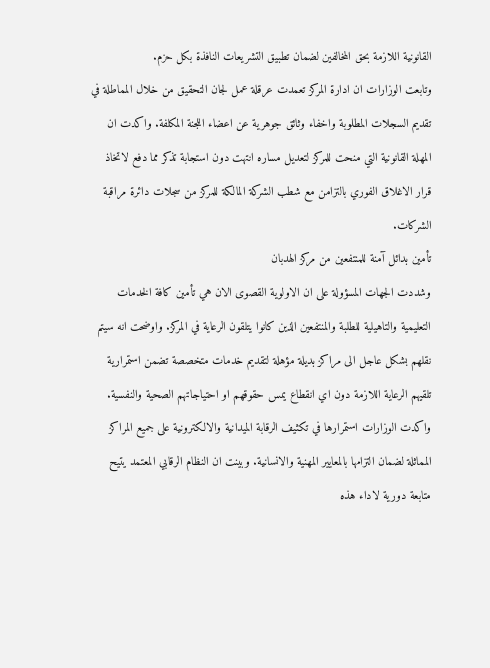القانونية اللازمة بحق المخالفين لضمان تطبيق التشريعات النافذة بكل حزم.
وتابعت الوزارات ان ادارة المركز تعمدت عرقلة عمل لجان التحقيق من خلال المماطلة في تقديم السجلات المطلوبة واخفاء وثائق جوهرية عن اعضاء اللجنة المكلفة. واكدت ان المهلة القانونية التي منحت للمركز لتعديل مساره انتهت دون استجابة تذكر مما دفع لاتخاذ قرار الاغلاق الفوري بالتزامن مع شطب الشركة المالكة للمركز من سجلات دائرة مراقبة الشركات.
تأمين بدائل آمنة للمنتفعين من مركز الهدبان
وشددت الجهات المسؤولة على ان الاولوية القصوى الان هي تأمين كافة الخدمات التعليمية والتاهيلية للطلبة والمنتفعين الذين كانوا يتلقون الرعاية في المركز. واوضحت انه سيتم نقلهم بشكل عاجل الى مراكز بديلة مؤهلة لتقديم خدمات متخصصة تضمن استمرارية تلقيهم الرعاية اللازمة دون اي انقطاع يمس حقوقهم او احتياجاتهم الصحية والنفسية.
واكدت الوزارات استمرارها في تكثيف الرقابة الميدانية والالكترونية على جميع المراكز المماثلة لضمان التزامها بالمعايير المهنية والانسانية. وبينت ان النظام الرقابي المعتمد يتيح متابعة دورية لاداء هذه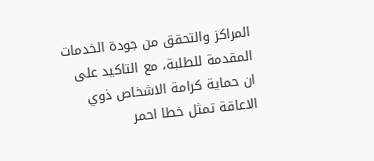المراكز والتحقق من جودة الخدمات المقدمة للطلبة، مع التاكيد على ان حماية كرامة الاشخاص ذوي الاعاقة تمثل خطا احمر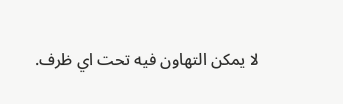لا يمكن التهاون فيه تحت اي ظرف.